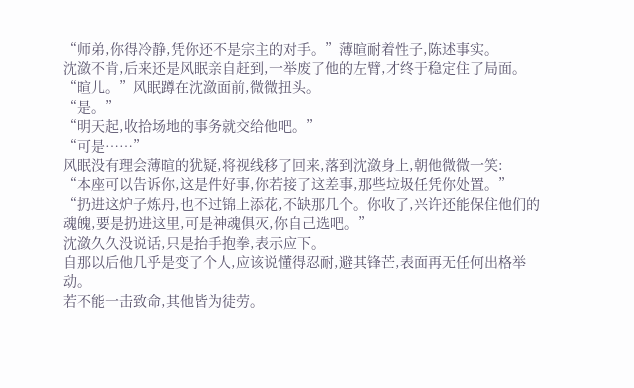“师弟,你得冷静,凭你还不是宗主的对手。”薄暄耐着性子,陈述事实。
沈潋不肯,后来还是风眠亲自赶到,一举废了他的左臂,才终于稳定住了局面。
“暄儿。”风眠蹲在沈潋面前,微微扭头。
“是。”
“明天起,收拾场地的事务就交给他吧。”
“可是……”
风眠没有理会薄暄的犹疑,将视线移了回来,落到沈潋身上,朝他微微一笑:
“本座可以告诉你,这是件好事,你若接了这差事,那些垃圾任凭你处置。”
“扔进这炉子炼丹,也不过锦上添花,不缺那几个。你收了,兴许还能保住他们的魂魄,要是扔进这里,可是神魂俱灭,你自己选吧。”
沈潋久久没说话,只是抬手抱拳,表示应下。
自那以后他几乎是变了个人,应该说懂得忍耐,避其锋芒,表面再无任何出格举动。
若不能一击致命,其他皆为徒劳。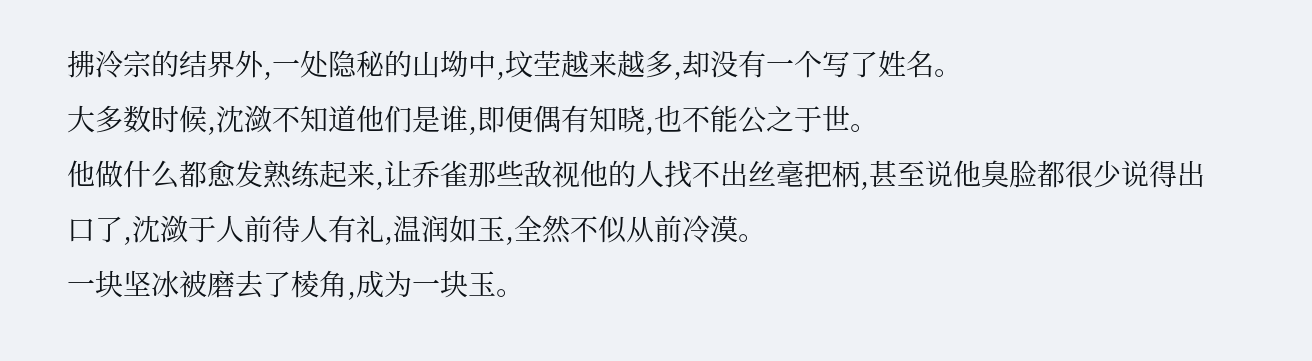拂泠宗的结界外,一处隐秘的山坳中,坟茔越来越多,却没有一个写了姓名。
大多数时候,沈潋不知道他们是谁,即便偶有知晓,也不能公之于世。
他做什么都愈发熟练起来,让乔雀那些敌视他的人找不出丝毫把柄,甚至说他臭脸都很少说得出口了,沈潋于人前待人有礼,温润如玉,全然不似从前冷漠。
一块坚冰被磨去了棱角,成为一块玉。